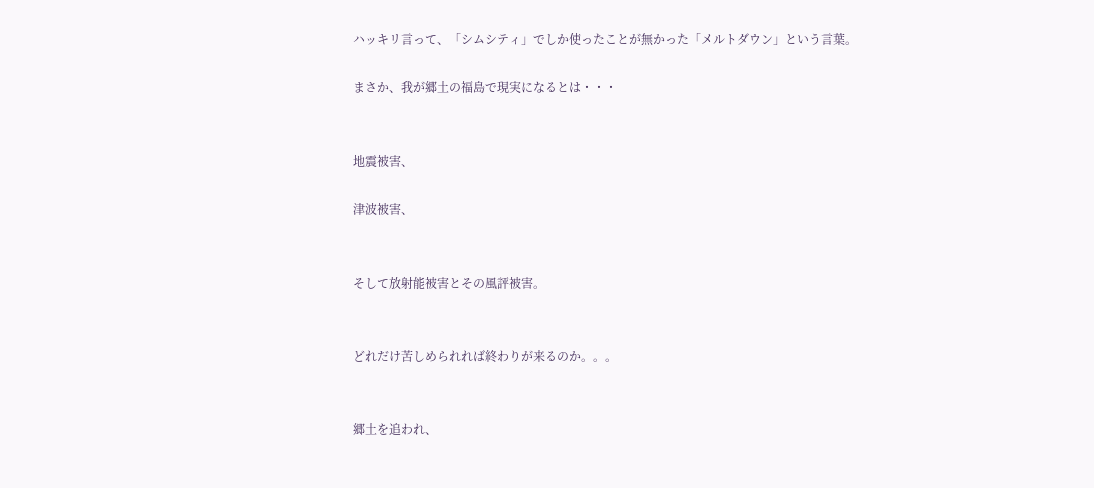ハッキリ言って、「シムシティ」でしか使ったことが無かった「メルトダウン」という言葉。

まさか、我が郷土の福島で現実になるとは・・・


地震被害、

津波被害、


そして放射能被害とその風評被害。


どれだけ苦しめられれば終わりが来るのか。。。


郷土を追われ、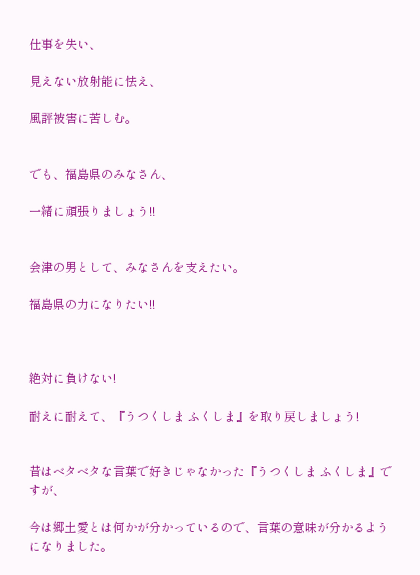仕事を失い、

見えない放射能に怯え、

風評被害に苦しむ。


でも、福島県のみなさん、

一緒に頑張りましょう!!


会津の男として、みなさんを支えたい。

福島県の力になりたい!!



絶対に負けない!

耐えに耐えて、『うつくしま ふくしま』を取り戻しましょう!


昔はベタベタな言葉で好きじゃなかった『うつくしま ふくしま』ですが、

今は郷土愛とは何かが分かっているので、言葉の意味が分かるようになりました。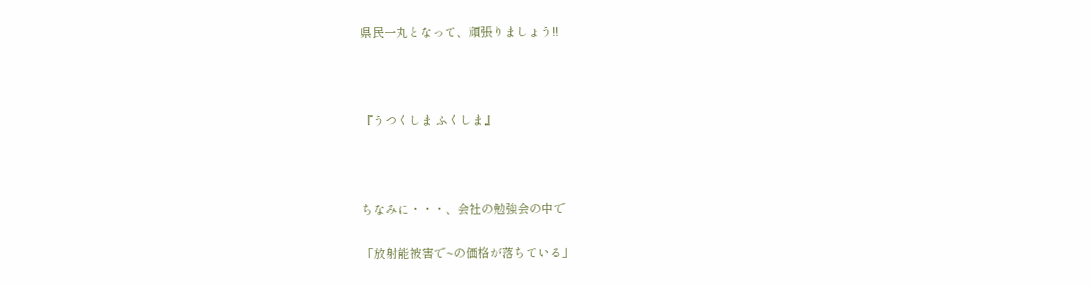県民一丸となって、頑張りましょう!!



『うつくしま ふくしま』



ちなみに・・・、会社の勉強会の中で

「放射能被害で~の価格が落ちている」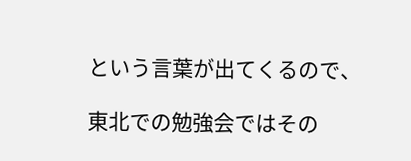という言葉が出てくるので、

東北での勉強会ではその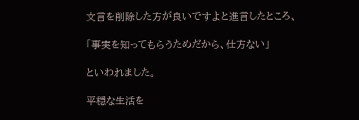文言を削除した方が良いですよと進言したところ、

「事実を知ってもらうためだから、仕方ない」

といわれました。

平穏な生活を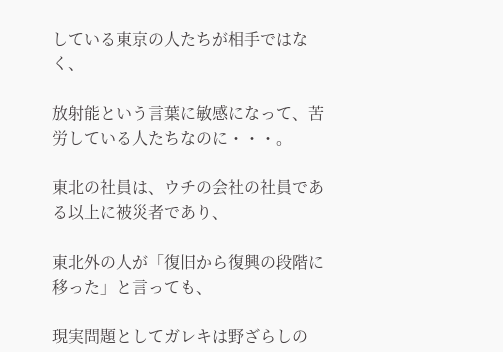している東京の人たちが相手ではなく、

放射能という言葉に敏感になって、苦労している人たちなのに・・・。

東北の社員は、ウチの会社の社員である以上に被災者であり、

東北外の人が「復旧から復興の段階に移った」と言っても、

現実問題としてガレキは野ざらしの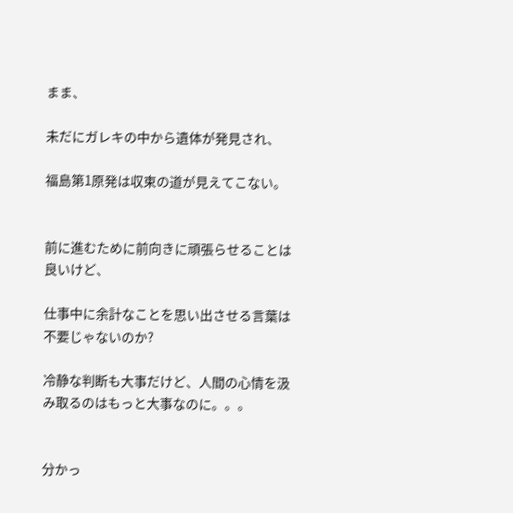まま、

未だにガレキの中から遺体が発見され、

福島第1原発は収束の道が見えてこない。


前に進むために前向きに頑張らせることは良いけど、

仕事中に余計なことを思い出させる言葉は不要じゃないのか?

冷静な判断も大事だけど、人間の心情を汲み取るのはもっと大事なのに。。。


分かっ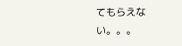てもらえない。。。